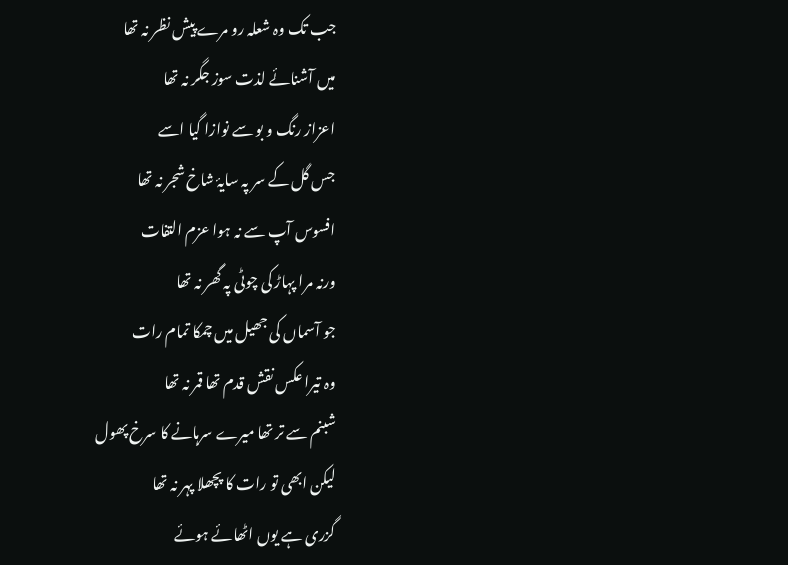جب تک وہ شعلہ رو مرے پیش نظر نہ تھا
میں آشنائے لذت سوز جگر نہ تھا
اعزاز رنگ و بو سے نوازا گیا اسے
جس گل کے سر پہ سایۂ شاخ شجر نہ تھا
افسوس آپ سے نہ ہوا عزم التفات
ورنہ مرا پہاڑ کی چوٹی پہ گھر نہ تھا
جو آسماں کی جھیل میں چمکا تمام رات
وہ تیرا عکس نقش قدم تھا قمر نہ تھا
شبنم سے تر تھا میرے سرہانے کا سرخ پھول
لیکن ابھی تو رات کا پچھلا پہر نہ تھا
گزری ہے یوں اٹھائے ہوئے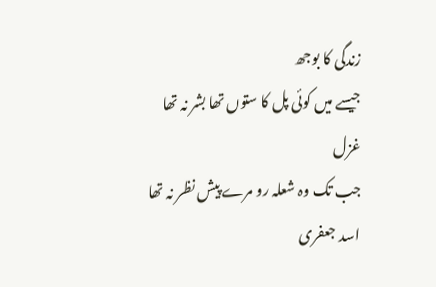زندگی کا بوجھ
جیسے میں کوئی پل کا ستوں تھا بشر نہ تھا
غزل
جب تک وہ شعلہ رو مرے پیش نظر نہ تھا
اسد جعفری